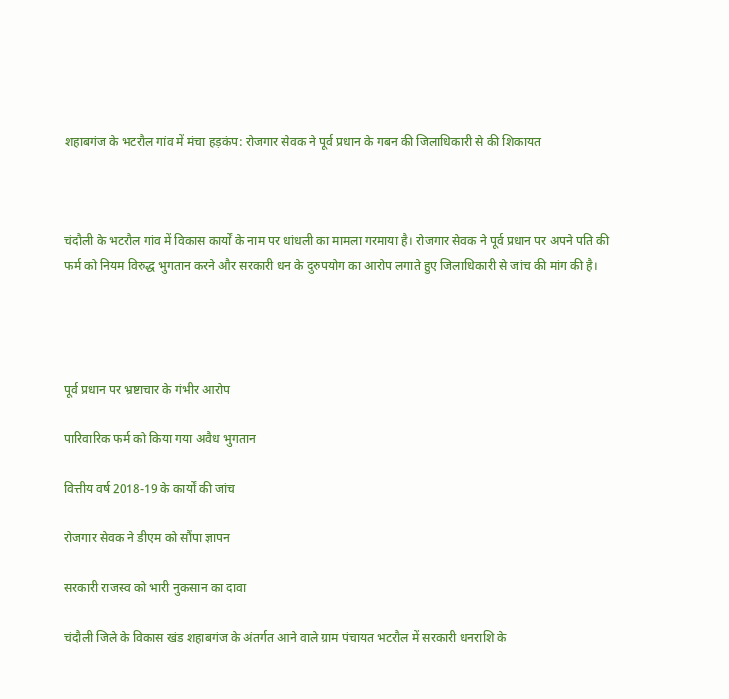शहाबगंज के भटरौल गांव में मंचा हड़कंप: रोजगार सेवक ने पूर्व प्रधान के गबन की जिलाधिकारी से की शिकायत



चंदौली के भटरौल गांव में विकास कार्यों के नाम पर धांधली का मामला गरमाया है। रोजगार सेवक ने पूर्व प्रधान पर अपने पति की फर्म को नियम विरुद्ध भुगतान करने और सरकारी धन के दुरुपयोग का आरोप लगाते हुए जिलाधिकारी से जांच की मांग की है।




पूर्व प्रधान पर भ्रष्टाचार के गंभीर आरोप

पारिवारिक फर्म को किया गया अवैध भुगतान

वित्तीय वर्ष 2018-19 के कार्यों की जांच

रोजगार सेवक ने डीएम को सौंपा ज्ञापन

सरकारी राजस्व को भारी नुकसान का दावा

चंदौली जिले के विकास खंड शहाबगंज के अंतर्गत आने वाले ग्राम पंचायत भटरौल में सरकारी धनराशि के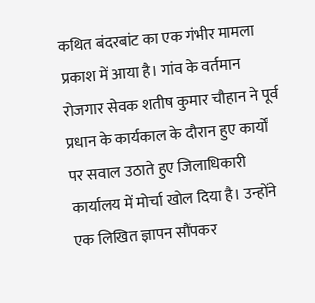कथित बंदरबांट का एक गंभीर मामला प्रकाश में आया है। गांव के वर्तमान रोजगार सेवक शतीष कुमार चौहान ने पूर्व प्रधान के कार्यकाल के दौरान हुए कार्यों पर सवाल उठाते हुए जिलाधिकारी कार्यालय में मोर्चा खोल दिया है। उन्होंने एक लिखित ज्ञापन सौंपकर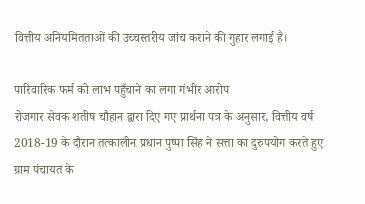वित्तीय अनियमितताओं की उच्चस्तरीय जांच कराने की गुहार लगाई है।

पारिवारिक फर्म को लाभ पहुँचाने का लगा गंभीर आरोप
रोजगार सेवक शतीष चौहान द्वारा दिए गए प्रार्थना पत्र के अनुसार, वित्तीय वर्ष 2018-19 के दौरान तत्कालीन प्रधान पुष्पा सिंह ने सत्ता का दुरुपयोग करते हुए ग्राम पंचायत के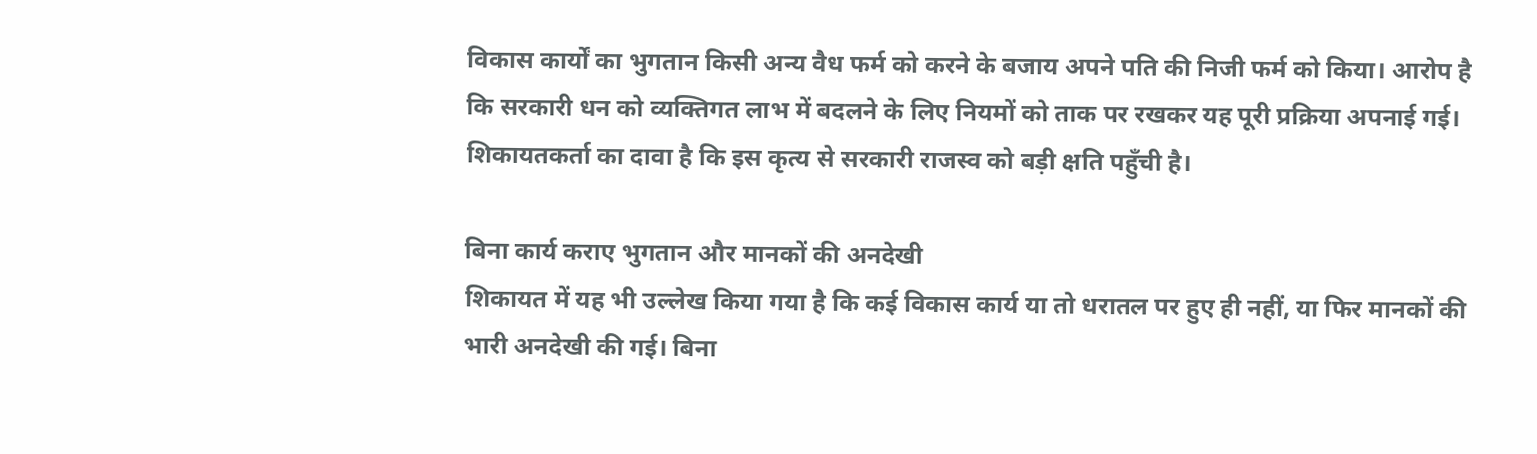विकास कार्यों का भुगतान किसी अन्य वैध फर्म को करने के बजाय अपने पति की निजी फर्म को किया। आरोप है कि सरकारी धन को व्यक्तिगत लाभ में बदलने के लिए नियमों को ताक पर रखकर यह पूरी प्रक्रिया अपनाई गई। शिकायतकर्ता का दावा है कि इस कृत्य से सरकारी राजस्व को बड़ी क्षति पहुँची है।

बिना कार्य कराए भुगतान और मानकों की अनदेखी
शिकायत में यह भी उल्लेख किया गया है कि कई विकास कार्य या तो धरातल पर हुए ही नहीं, या फिर मानकों की भारी अनदेखी की गई। बिना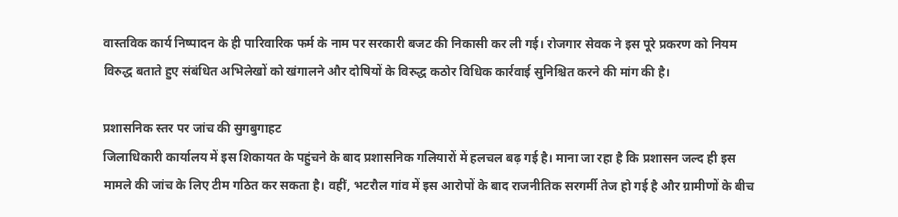वास्तविक कार्य निष्पादन के ही पारिवारिक फर्म के नाम पर सरकारी बजट की निकासी कर ली गई। रोजगार सेवक ने इस पूरे प्रकरण को नियम विरुद्ध बताते हुए संबंधित अभिलेखों को खंगालने और दोषियों के विरुद्ध कठोर विधिक कार्रवाई सुनिश्चित करने की मांग की है।

प्रशासनिक स्तर पर जांच की सुगबुगाहट
जिलाधिकारी कार्यालय में इस शिकायत के पहुंचने के बाद प्रशासनिक गलियारों में हलचल बढ़ गई है। माना जा रहा है कि प्रशासन जल्द ही इस मामले की जांच के लिए टीम गठित कर सकता है। वहीं, भटरौल गांव में इस आरोपों के बाद राजनीतिक सरगर्मी तेज हो गई है और ग्रामीणों के बीच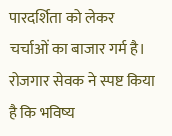पारदर्शिता को लेकर चर्चाओं का बाजार गर्म है। रोजगार सेवक ने स्पष्ट किया है कि भविष्य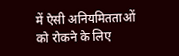में ऐसी अनियमितताओं को रोकने के लिए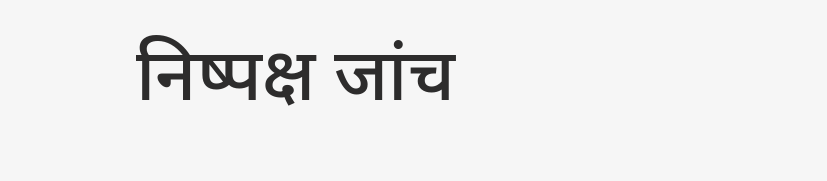निष्पक्ष जांच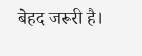बेहद जरूरी है।